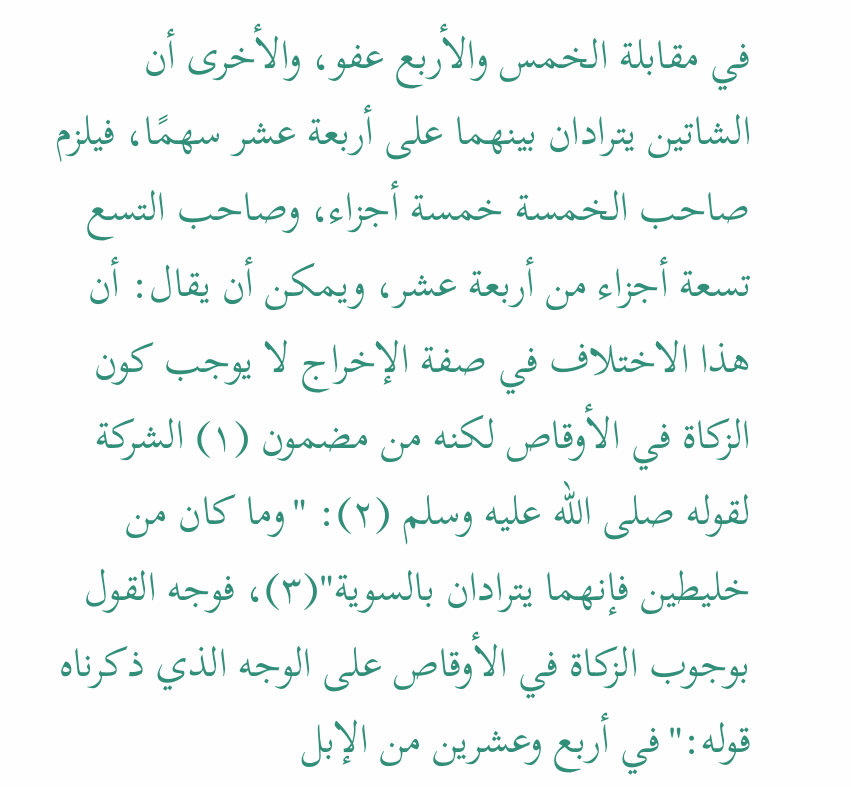في مقابلة الخمس والأربع عفو، والأخرى أن الشاتين يترادان بينهما على أربعة عشر سهمًا، فيلزم صاحب الخمسة خمسة أجزاء، وصاحب التسع تسعة أجزاء من أربعة عشر، ويمكن أن يقال: أن هذا الاختلاف في صفة الإخراج لا يوجب كون الزكاة في الأوقاص لكنه من مضمون (١) الشركة لقوله صلى الله عليه وسلم (٢): "وما كان من خليطين فإنهما يترادان بالسوية"(٣)، فوجه القول بوجوب الزكاة في الأوقاص على الوجه الذي ذكرناه قوله:"في أربع وعشرين من الإبل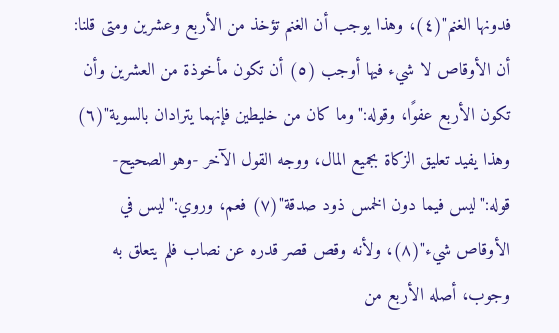فدونها الغنم"(٤)، وهذا يوجب أن الغنم تؤخذ من الأربع وعشرين ومتى قلنا: أن الأوقاص لا شيء فيها أوجب (٥) أن تكون مأخوذة من العشرين وأن تكون الأربع عفوًا، وقوله:"وما كان من خليطين فإنهما يترادان بالسوية"(٦) وهذا يفيد تعليق الزكاة بجميع المال، ووجه القول الآخر -وهو الصحيح- قوله:"ليس فيما دون الخمس ذود صدقة"(٧) فعم، وروي:"ليس في الأوقاص شيء"(٨)، ولأنه وقص قصر قدره عن نصاب فلم يتعلق به وجوب، أصله الأربع من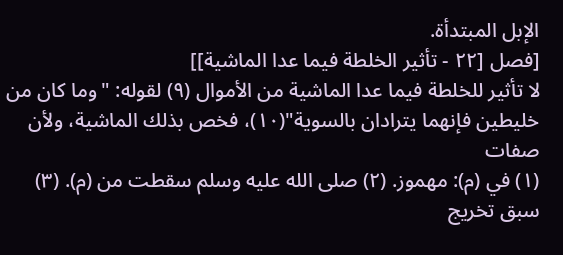الإبل المبتدأة.
[فصل [٢٢ - تأثير الخلطة فيما عدا الماشية]]
لا تأثير للخلطة فيما عدا الماشية من الأموال (٩) لقوله: "وما كان من خليطين فإنهما يترادان بالسوية"(١٠)، فخص بذلك الماشية، ولأن صفات
(١) في (م): مهموز. (٢) صلى الله عليه وسلم سقطت من (م). (٣) سبق تخريج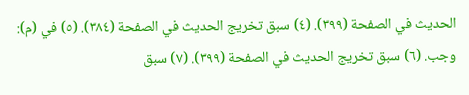الحديث في الصفحة (٣٩٩). (٤) سبق تخريج الحديث في الصفحة (٣٨٤). (٥) في (م): وجب. (٦) سبق تخريج الحديث في الصفحة (٣٩٩). (٧) سبق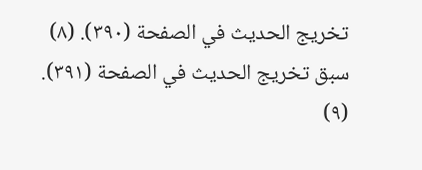تخريج الحديث في الصفحة (٣٩٠). (٨) سبق تخريج الحديث في الصفحة (٣٩١). (٩)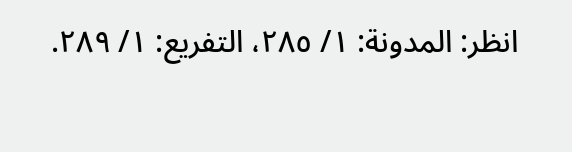انظر: المدونة: ١/ ٢٨٥، التفريع: ١/ ٢٨٩.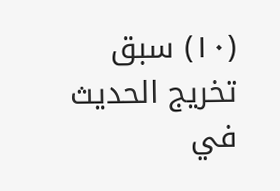(١٠) سبق تخريج الحديث في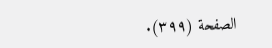الصفحة (٣٩٩).